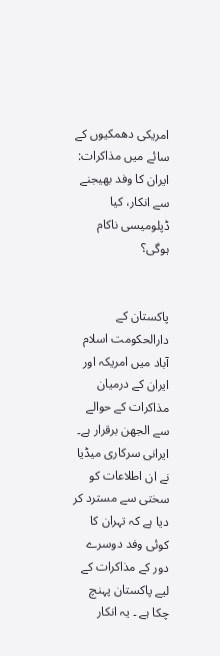امریکی دھمکیوں کے سائے میں مذاکرات: ایران کا وفد بھیجنے سے انکار، کیا ڈپلومیسی ناکام ہوگی؟


پاکستان کے دارالحکومت اسلام آباد میں امریکہ اور ایران کے درمیان مذاکرات کے حوالے سے الجھن برقرار ہے۔ ایرانی سرکاری میڈیا نے ان اطلاعات کو سختی سے مسترد کر دیا ہے کہ تہران کا کوئی وفد دوسرے دور کے مذاکرات کے لیے پاکستان پہنچ چکا ہے ۔ یہ انکار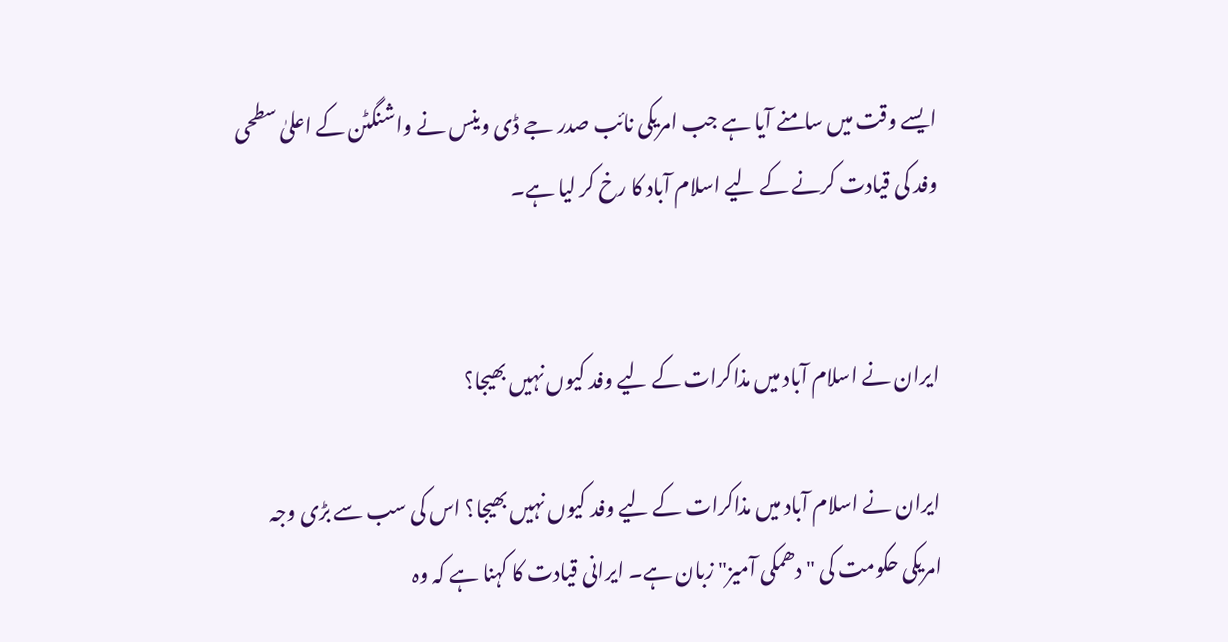ایسے وقت میں سامنے آیا ہے جب امریکی نائب صدر جے ڈی وینس نے واشنگٹن کے اعلیٰ سطحی وفد کی قیادت کرنے کے لیے اسلام آباد کا رخ کر لیا ہے۔


ایران نے اسلام آباد میں مذاکرات کے لیے وفد کیوں نہیں بھیجا؟

ایران نے اسلام آباد میں مذاکرات کے لیے وفد کیوں نہیں بھیجا؟ اس کی سب سے بڑی وجہ امریکی حکومت کی "دھمکی آمیز" زبان ہے۔ ایرانی قیادت کا کہنا ہے کہ وہ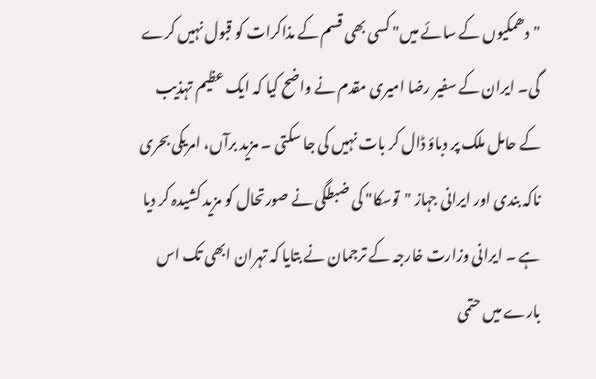"دھمکیوں کے سائے میں" کسی بھی قسم کے مذاکرات کو قبول نہیں کرے گی۔ ایران کے سفیر رضا امیری مقدم نے واضح کیا کہ ایک عظیم تہذیب کے حامل ملک پر دباؤ ڈال کر بات نہیں کی جا سکتی ۔ مزید برآں، امریکی بحری ناکہ بندی اور ایرانی جہاز "توسکا" کی ضبطگی نے صورتحال کو مزید کشیدہ کر دیا ہے ۔ ایرانی وزارت خارجہ کے ترجمان نے بتایا کہ تہران ابھی تک اس بارے میں حتمی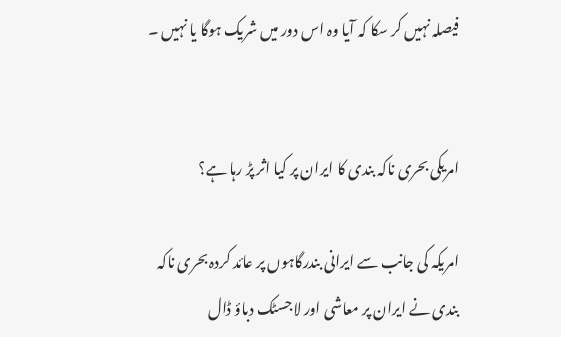فیصلہ نہیں کر سکا کہ آیا وہ اس دور میں شریک ہوگا یا نہیں ۔


امریکی بحری ناکہ بندی کا ایران پر کیا اثر پڑ رہا ہے؟

امریکہ کی جانب سے ایرانی بندرگاہوں پر عائد کردہ بحری ناکہ بندی نے ایران پر معاشی اور لاجسٹک دباؤ ڈال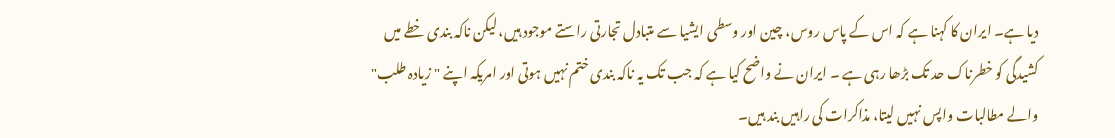دیا ہے۔ ایران کا کہنا ہے کہ اس کے پاس روس، چین اور وسطی ایشیا سے متبادل تجارتی راستے موجود ہیں، لیکن ناکہ بندی خطے میں کشیدگی کو خطرناک حد تک بڑھا رہی ہے ۔ ایران نے واضح کیا ہے کہ جب تک یہ ناکہ بندی ختم نہیں ہوتی اور امریکہ اپنے "زیادہ طلب" والے مطالبات واپس نہیں لیتا، مذاکرات کی راہیں بند ہیں۔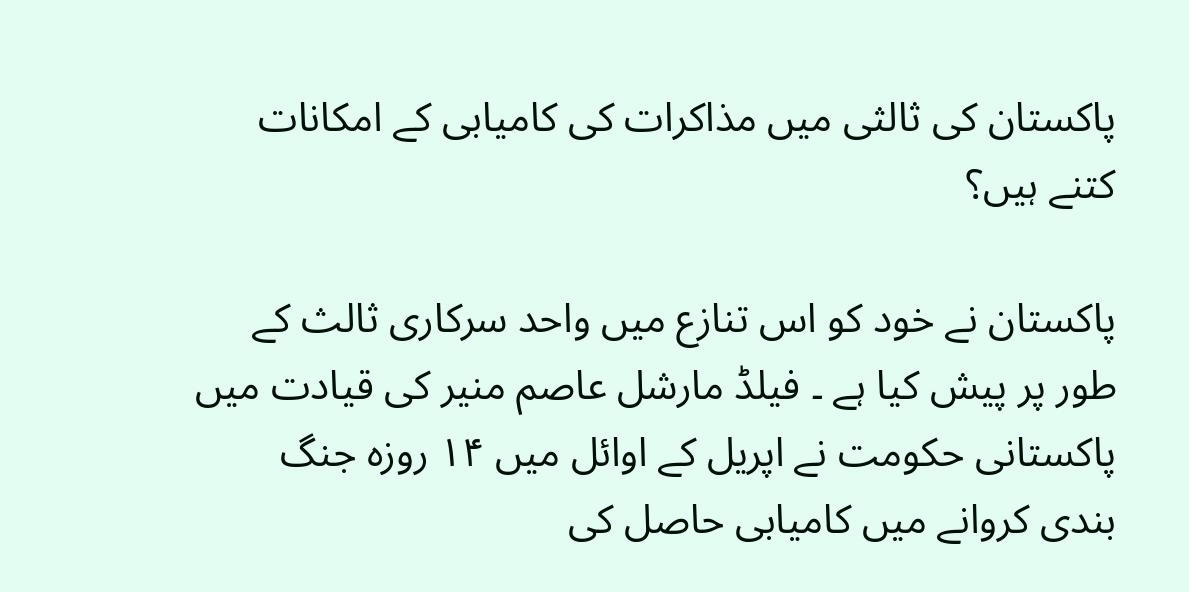پاکستان کی ثالثی میں مذاکرات کی کامیابی کے امکانات کتنے ہیں؟

پاکستان نے خود کو اس تنازع میں واحد سرکاری ثالث کے طور پر پیش کیا ہے ۔ فیلڈ مارشل عاصم منیر کی قیادت میں پاکستانی حکومت نے اپریل کے اوائل میں ۱۴ روزہ جنگ بندی کروانے میں کامیابی حاصل کی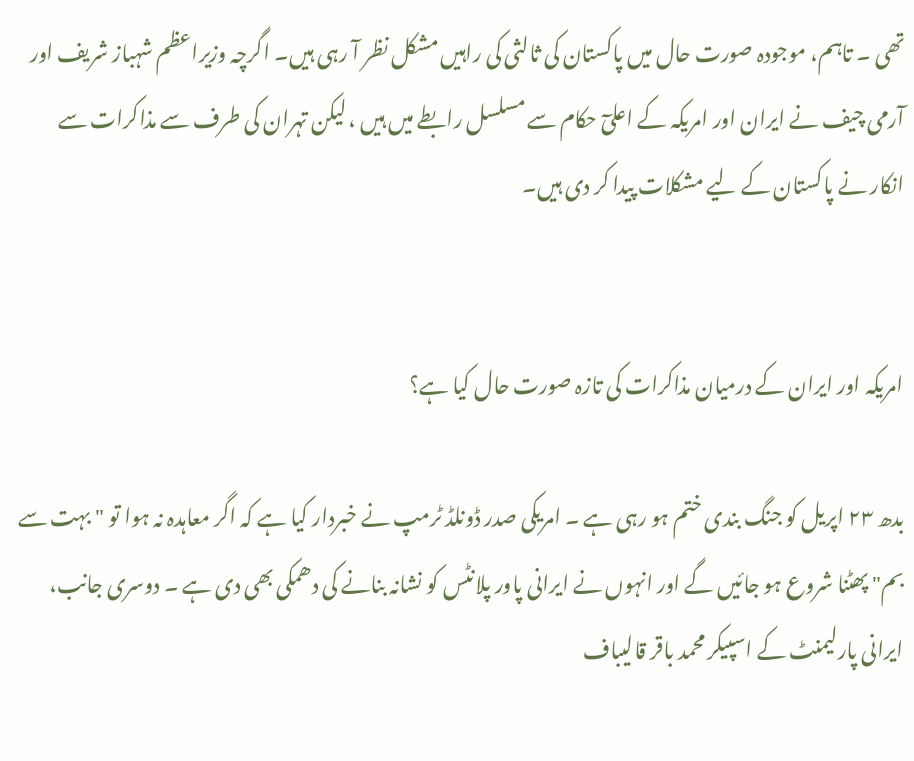تھی ۔ تاہم، موجودہ صورت حال میں پاکستان کی ثالثی کی راہیں مشکل نظر آ رہی ہیں۔ اگرچہ وزیراعظم شہباز شریف اور آرمی چیف نے ایران اور امریکہ کے اعلیٓ حکام سے مسلسل رابطے میں ہیں ، لیکن تہران کی طرف سے مذاکرات سے انکار نے پاکستان کے لیے مشکلات پیدا کر دی ہیں۔


امریکہ اور ایران کے درمیان مذاکرات کی تازہ صورت حال کیا ہے؟

بدھ ۲۳ اپریل کو جنگ بندی ختم ہو رہی ہے ۔ امریکی صدر ڈونلڈ ٹرمپ نے خبردار کیا ہے کہ اگر معاہدہ نہ ہوا تو "بہت سے بم" پھٹنا شروع ہو جائیں گے اور انہوں نے ایرانی پاور پلانٹس کو نشانہ بنانے کی دھمکی بھی دی ہے ۔ دوسری جانب، ایرانی پارلیمنٹ کے اسپیکر محمد باقر قالیباف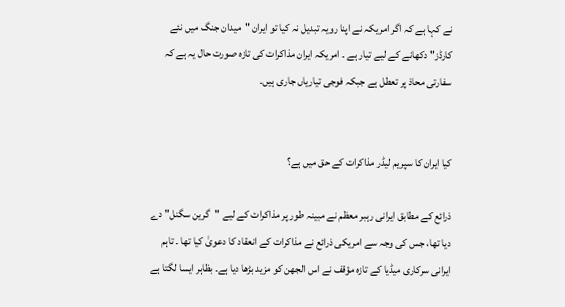نے کہا ہے کہ اگر امریکہ نے اپنا رویہ تبدیل نہ کیا تو ایران "میدان جنگ میں نئے کارڈز" دکھانے کے لیے تیار ہے ۔ امریکہ ایران مذاکرات کی تازہ صورت حال یہ ہے کہ سفارتی محاذ پر تعطل ہے جبکہ فوجی تیاریاں جاری ہیں۔


کیا ایران کا سپریم لیڈر مذاکرات کے حق میں ہے؟

ذرائع کے مطابق ایرانی رہبر معظم نے مبینہ طور پر مذاکرات کے لیے "گرین سگنل" دے دیا تھا، جس کی وجہ سے امریکی ذرائع نے مذاکرات کے انعقاد کا دعویٰ کیا تھا ۔ تاہم ایرانی سرکاری میڈیا کے تازہ مؤقف نے اس الجھن کو مزید بڑھا دیا ہے۔ بظاہر ایسا لگتا ہے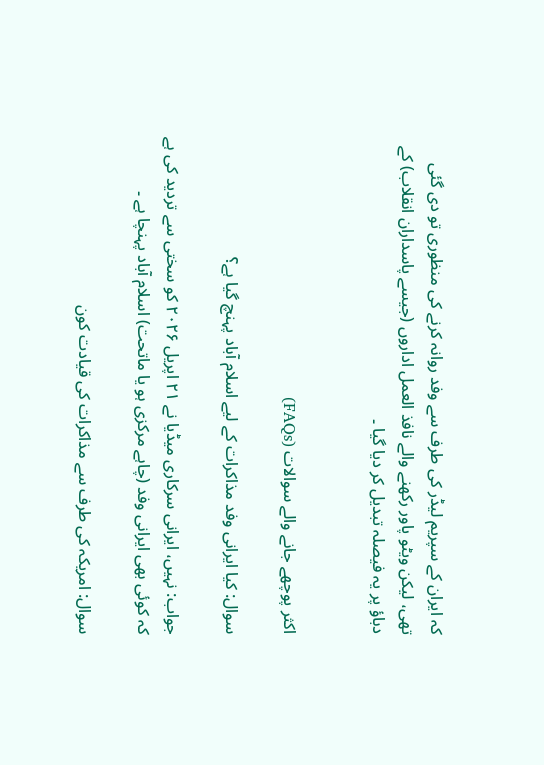کہ ایران کے سپریم لیڈر کی طرف سے وفد روانہ کرنے کی منظوری تو دی گئی تھی، لیکن ویٹو پاور رکھنے والے نافذ العمل اداروں (جیسے پاسداران انقلاب) کے دباؤ پر یہ فیصلہ تبدیل کر دیا گیا ۔


اکثر پوچھے جانے والے سوالات (FAQs)

سوال: کیا ایرانی وفد مذاکرات کے لیے اسلام آباد پہنچ گیا ہے؟

جواب: نہیں، ایرانی سرکاری میڈیا نے ۲۱ اپریل ۲۰۲۶ کو سختی سے تردید کی ہے کہ کوئی بھی ایرانی وفد (چاہے مرکزی ہو یا ماتحت) اسلام آباد پہنچا ہے ۔

سوال: امریکہ کی طرف سے مذاکرات کی قیادت کون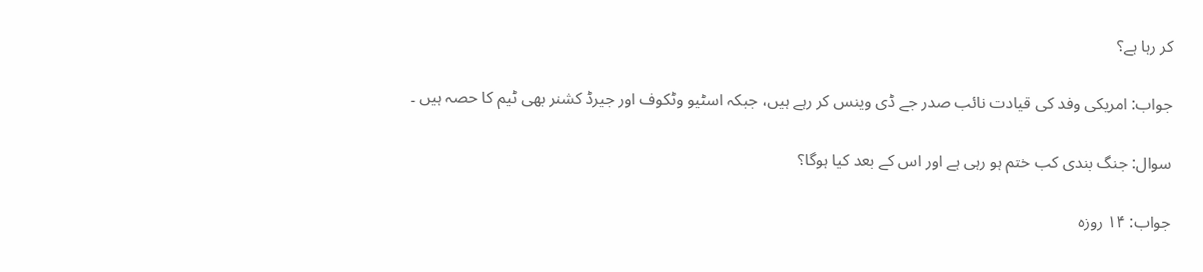کر رہا ہے؟

جواب: امریکی وفد کی قیادت نائب صدر جے ڈی وینس کر رہے ہیں، جبکہ اسٹیو وٹکوف اور جیرڈ کشنر بھی ٹیم کا حصہ ہیں ۔

سوال: جنگ بندی کب ختم ہو رہی ہے اور اس کے بعد کیا ہوگا؟

جواب: ۱۴ روزہ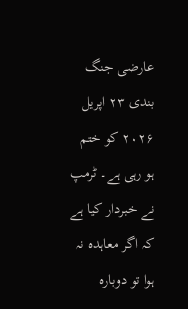عارضی جنگ بندی ۲۳ اپریل ۲۰۲۶ کو ختم ہو رہی ہے۔ ٹرمپ نے خبردار کیا ہے کہ اگر معاہدہ نہ ہوا تو دوبارہ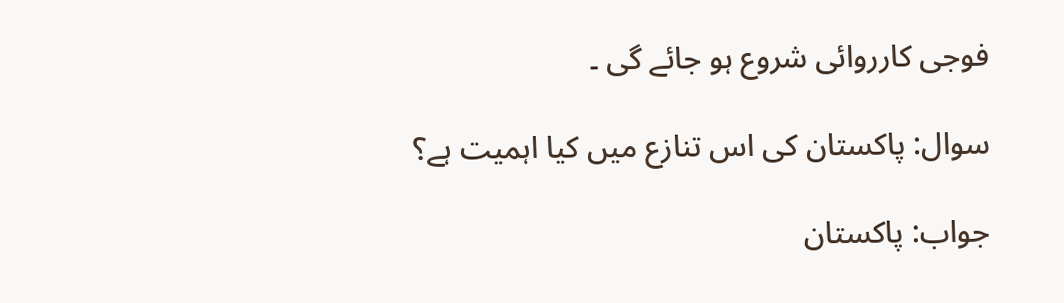فوجی کارروائی شروع ہو جائے گی ۔

سوال: پاکستان کی اس تنازع میں کیا اہمیت ہے؟

جواب: پاکستان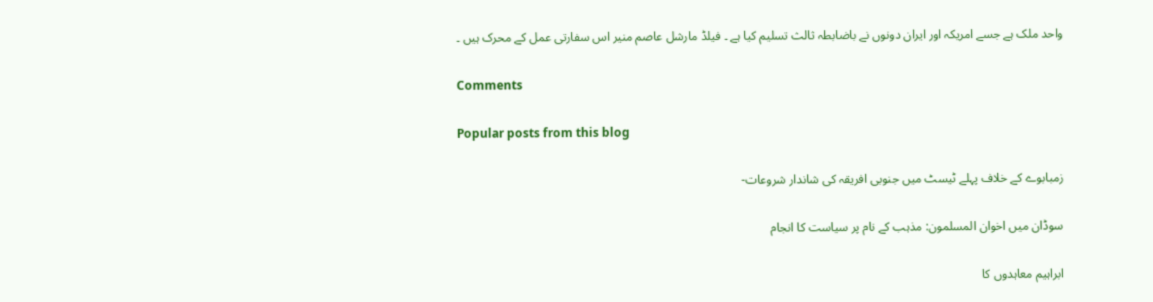واحد ملک ہے جسے امریکہ اور ایران دونوں نے باضابطہ ثالث تسلیم کیا ہے ۔ فیلڈ مارشل عاصم منیر اس سفارتی عمل کے محرک ہیں ۔

Comments

Popular posts from this blog

زمبابوے کے خلاف پہلے ٹیسٹ میں جنوبی افریقہ کی شاندار شروعات-

سوڈان میں اخوان المسلمون: مذہب کے نام پر سیاست کا انجام

ابراہیم معاہدوں کا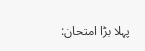پہلا بڑا امتحان: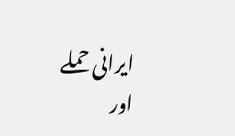ایرانی حملے اور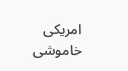امریکی خاموشی